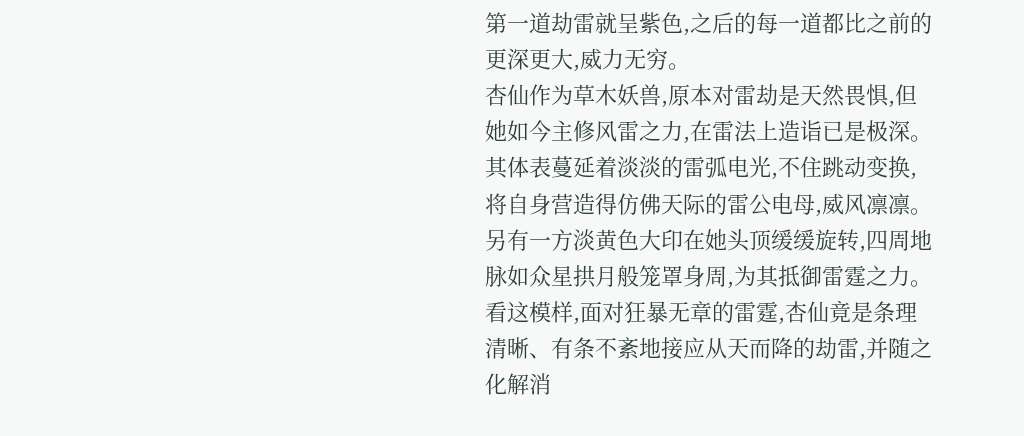第一道劫雷就呈紫色,之后的每一道都比之前的更深更大,威力无穷。
杏仙作为草木妖兽,原本对雷劫是天然畏惧,但她如今主修风雷之力,在雷法上造诣已是极深。
其体表蔓延着淡淡的雷弧电光,不住跳动变换,将自身营造得仿佛天际的雷公电母,威风凛凛。
另有一方淡黄色大印在她头顶缓缓旋转,四周地脉如众星拱月般笼罩身周,为其抵御雷霆之力。
看这模样,面对狂暴无章的雷霆,杏仙竟是条理清晰、有条不紊地接应从天而降的劫雷,并随之化解消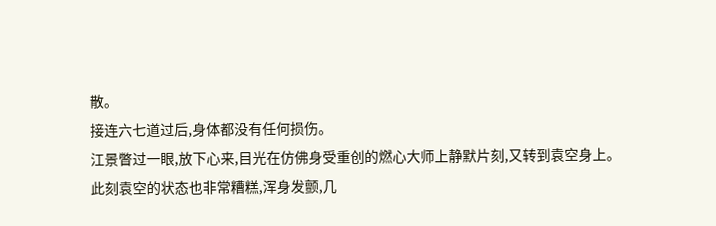散。
接连六七道过后,身体都没有任何损伤。
江景瞥过一眼,放下心来,目光在仿佛身受重创的燃心大师上静默片刻,又转到袁空身上。
此刻袁空的状态也非常糟糕,浑身发颤,几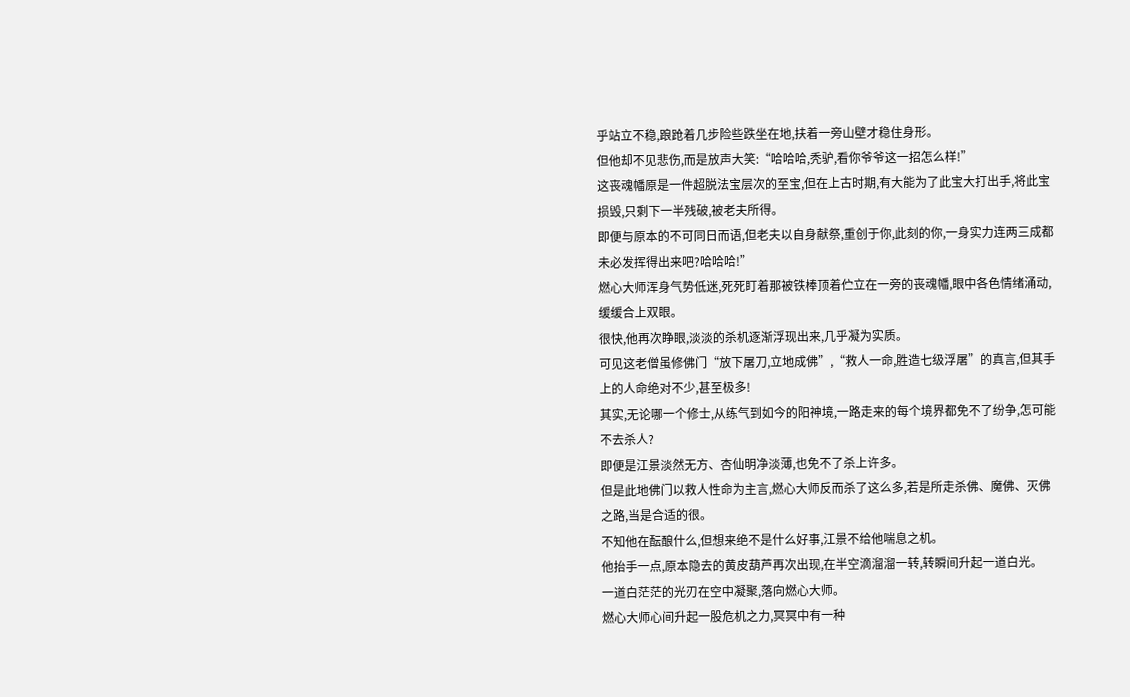乎站立不稳,踉跄着几步险些跌坐在地,扶着一旁山壁才稳住身形。
但他却不见悲伤,而是放声大笑:“哈哈哈,秃驴,看你爷爷这一招怎么样!”
这丧魂幡原是一件超脱法宝层次的至宝,但在上古时期,有大能为了此宝大打出手,将此宝损毁,只剩下一半残破,被老夫所得。
即便与原本的不可同日而语,但老夫以自身献祭,重创于你,此刻的你,一身实力连两三成都未必发挥得出来吧?哈哈哈!”
燃心大师浑身气势低迷,死死盯着那被铁棒顶着伫立在一旁的丧魂幡,眼中各色情绪涌动,缓缓合上双眼。
很快,他再次睁眼,淡淡的杀机逐渐浮现出来,几乎凝为实质。
可见这老僧虽修佛门“放下屠刀,立地成佛”,“救人一命,胜造七级浮屠”的真言,但其手上的人命绝对不少,甚至极多!
其实,无论哪一个修士,从练气到如今的阳神境,一路走来的每个境界都免不了纷争,怎可能不去杀人?
即便是江景淡然无方、杏仙明净淡薄,也免不了杀上许多。
但是此地佛门以救人性命为主言,燃心大师反而杀了这么多,若是所走杀佛、魔佛、灭佛之路,当是合适的很。
不知他在酝酿什么,但想来绝不是什么好事,江景不给他喘息之机。
他抬手一点,原本隐去的黄皮葫芦再次出现,在半空滴溜溜一转,转瞬间升起一道白光。
一道白茫茫的光刃在空中凝聚,落向燃心大师。
燃心大师心间升起一股危机之力,冥冥中有一种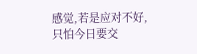感觉,若是应对不好,只怕今日要交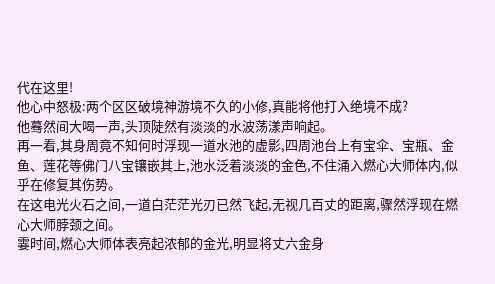代在这里!
他心中怒极:两个区区破境神游境不久的小修,真能将他打入绝境不成?
他蓦然间大喝一声,头顶陡然有淡淡的水波荡漾声响起。
再一看,其身周竟不知何时浮现一道水池的虚影,四周池台上有宝伞、宝瓶、金鱼、莲花等佛门八宝镶嵌其上,池水泛着淡淡的金色,不住涌入燃心大师体内,似乎在修复其伤势。
在这电光火石之间,一道白茫茫光刃已然飞起,无视几百丈的距离,骤然浮现在燃心大师脖颈之间。
霎时间,燃心大师体表亮起浓郁的金光,明显将丈六金身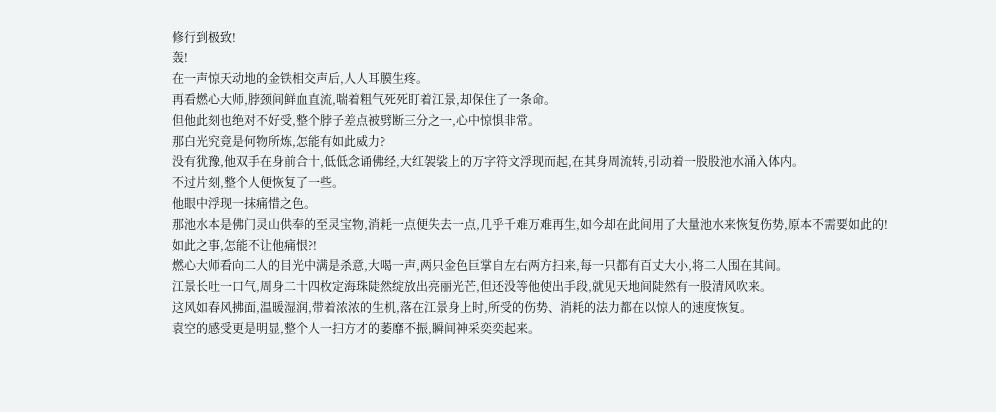修行到极致!
轰!
在一声惊天动地的金铁相交声后,人人耳膜生疼。
再看燃心大师,脖颈间鲜血直流,喘着粗气死死盯着江景,却保住了一条命。
但他此刻也绝对不好受,整个脖子差点被劈断三分之一,心中惊惧非常。
那白光究竟是何物所炼,怎能有如此威力?
没有犹豫,他双手在身前合十,低低念诵佛经,大红袈裟上的万字符文浮现而起,在其身周流转,引动着一股股池水涌入体内。
不过片刻,整个人便恢复了一些。
他眼中浮现一抹痛惜之色。
那池水本是佛门灵山供奉的至灵宝物,消耗一点便失去一点,几乎千难万难再生,如今却在此间用了大量池水来恢复伤势,原本不需要如此的!
如此之事,怎能不让他痛恨?!
燃心大师看向二人的目光中满是杀意,大喝一声,两只金色巨掌自左右两方扫来,每一只都有百丈大小,将二人围在其间。
江景长吐一口气,周身二十四枚定海珠陡然绽放出亮丽光芒,但还没等他使出手段,就见天地间陡然有一股清风吹来。
这风如春风拂面,温暖湿润,带着浓浓的生机,落在江景身上时,所受的伤势、消耗的法力都在以惊人的速度恢复。
袁空的感受更是明显,整个人一扫方才的萎靡不振,瞬间神采奕奕起来。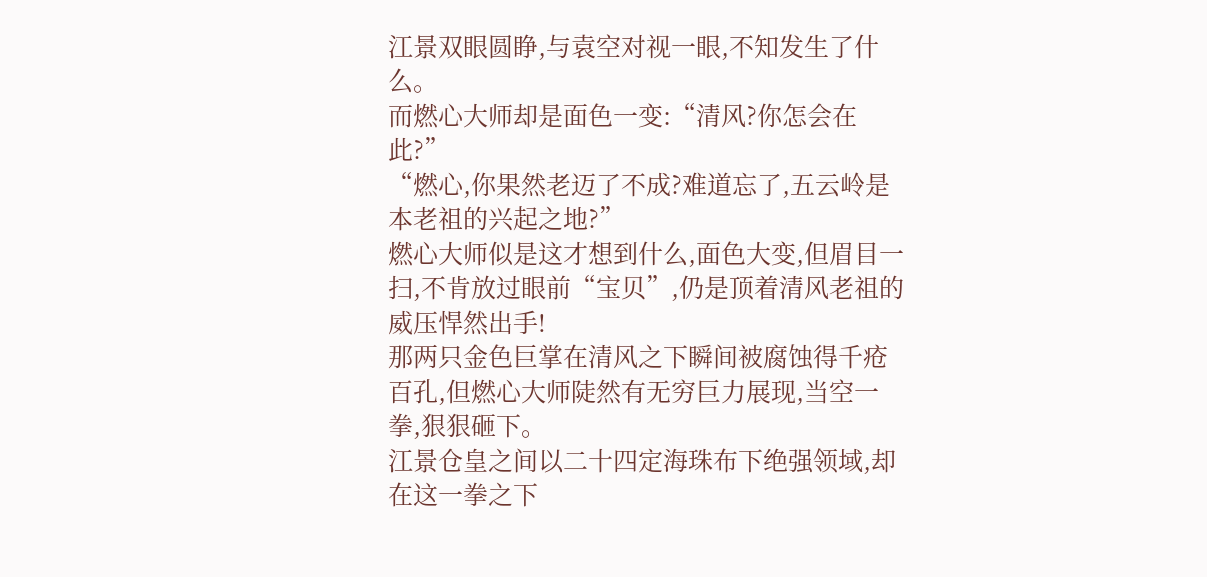江景双眼圆睁,与袁空对视一眼,不知发生了什么。
而燃心大师却是面色一变:“清风?你怎会在此?”
“燃心,你果然老迈了不成?难道忘了,五云岭是本老祖的兴起之地?”
燃心大师似是这才想到什么,面色大变,但眉目一扫,不肯放过眼前“宝贝”,仍是顶着清风老祖的威压悍然出手!
那两只金色巨掌在清风之下瞬间被腐蚀得千疮百孔,但燃心大师陡然有无穷巨力展现,当空一拳,狠狠砸下。
江景仓皇之间以二十四定海珠布下绝强领域,却在这一拳之下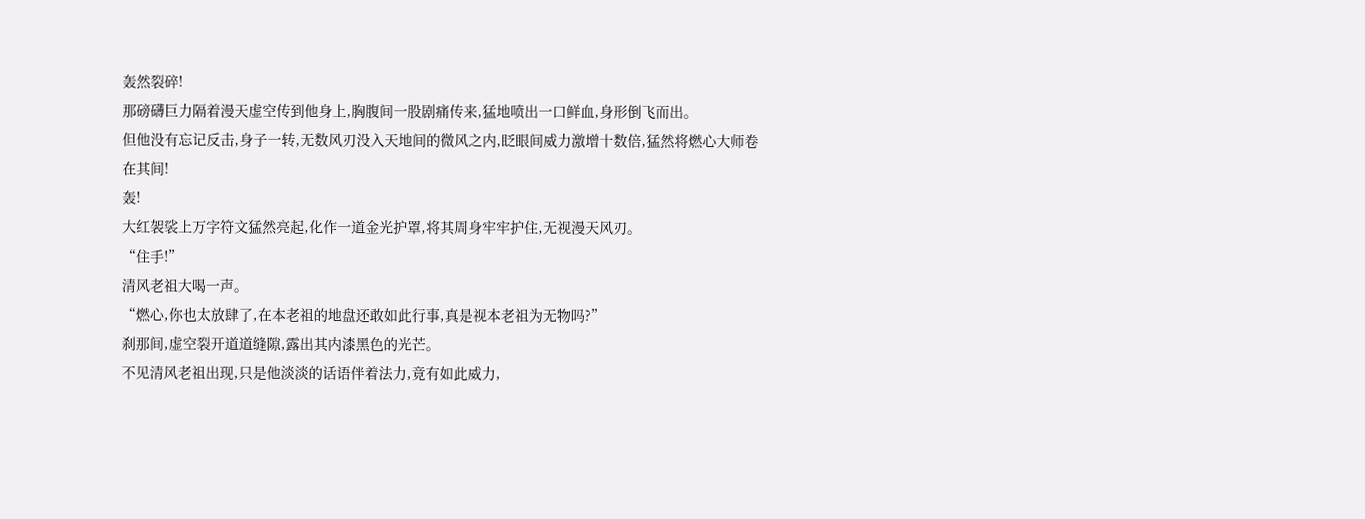轰然裂碎!
那磅礴巨力隔着漫天虚空传到他身上,胸腹间一股剧痛传来,猛地喷出一口鲜血,身形倒飞而出。
但他没有忘记反击,身子一转,无数风刃没入天地间的微风之内,眨眼间威力激增十数倍,猛然将燃心大师卷在其间!
轰!
大红袈裟上万字符文猛然亮起,化作一道金光护罩,将其周身牢牢护住,无视漫天风刃。
“住手!”
清风老祖大喝一声。
“燃心,你也太放肆了,在本老祖的地盘还敢如此行事,真是视本老祖为无物吗?”
刹那间,虚空裂开道道缝隙,露出其内漆黑色的光芒。
不见清风老祖出现,只是他淡淡的话语伴着法力,竟有如此威力,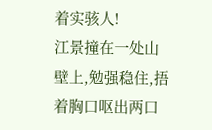着实骇人!
江景撞在一处山壁上,勉强稳住,捂着胸口呕出两口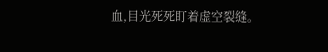血,目光死死盯着虚空裂缝。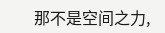那不是空间之力,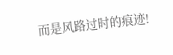而是风路过时的痕迹!